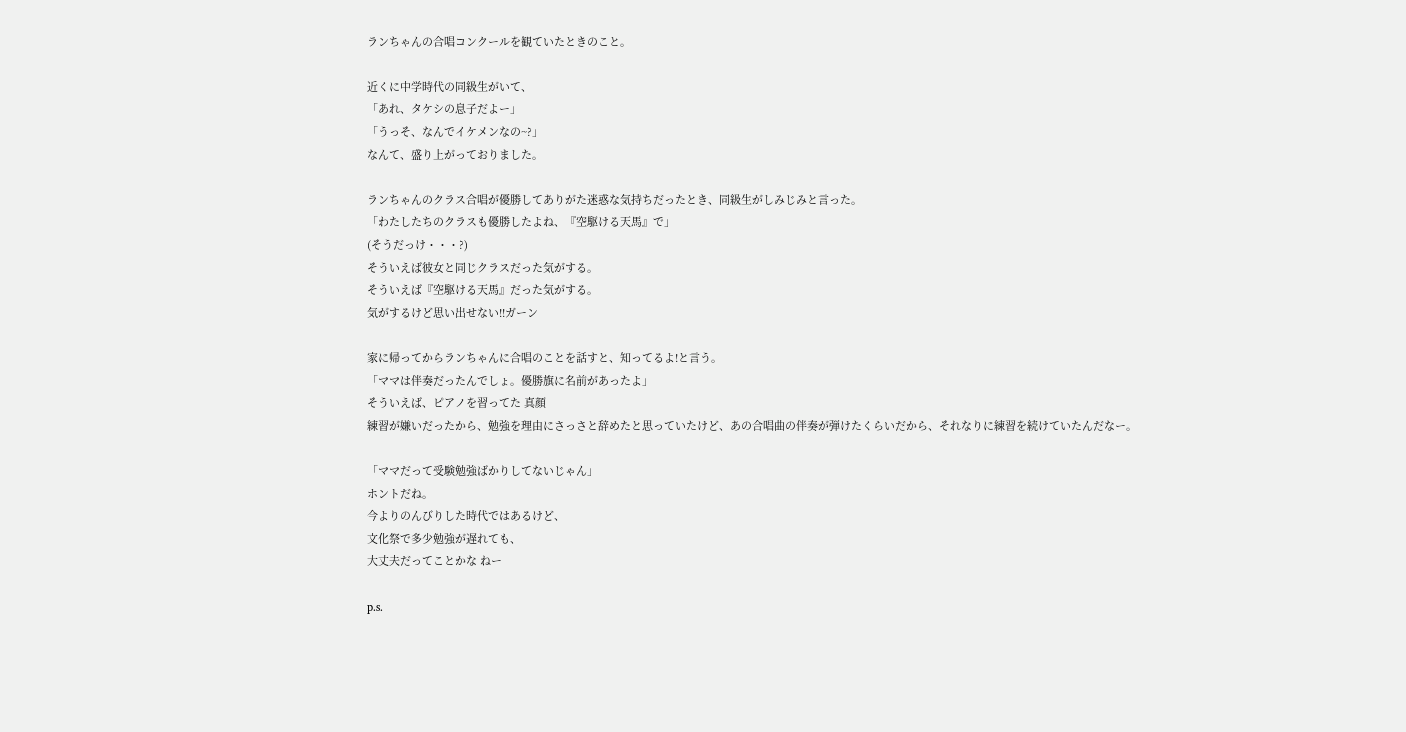ランちゃんの合唱コンクールを観ていたときのこと。

近くに中学時代の同級生がいて、
「あれ、タケシの息子だよー」
「うっそ、なんでイケメンなの~?」
なんて、盛り上がっておりました。

ランちゃんのクラス合唱が優勝してありがた迷惑な気持ちだったとき、同級生がしみじみと言った。
「わたしたちのクラスも優勝したよね、『空駆ける天馬』で」
(そうだっけ・・・?)
そういえば彼女と同じクラスだった気がする。
そういえば『空駆ける天馬』だった気がする。
気がするけど思い出せない!!ガーン

家に帰ってからランちゃんに合唱のことを話すと、知ってるよ!と言う。
「ママは伴奏だったんでしょ。優勝旗に名前があったよ」
そういえば、ピアノを習ってた 真顔
練習が嫌いだったから、勉強を理由にさっさと辞めたと思っていたけど、あの合唱曲の伴奏が弾けたくらいだから、それなりに練習を続けていたんだなー。

「ママだって受験勉強ばかりしてないじゃん」
ホントだね。
今よりのんびりした時代ではあるけど、
文化祭で多少勉強が遅れても、
大丈夫だってことかな ねー

p.s.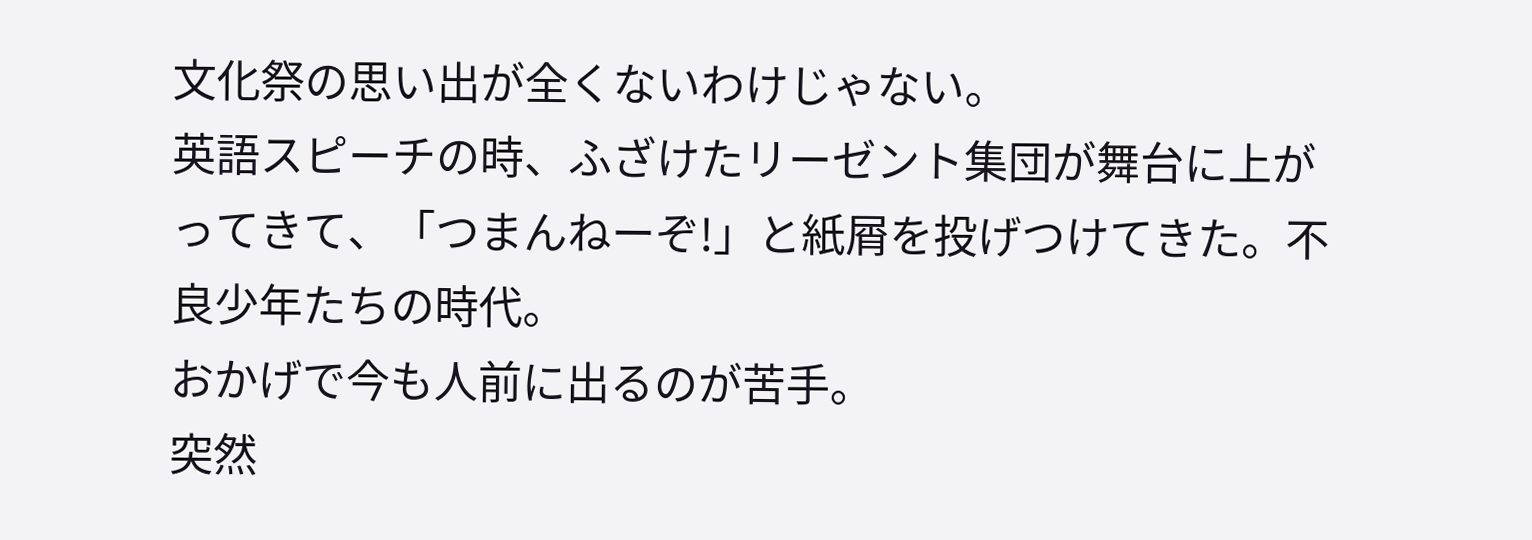文化祭の思い出が全くないわけじゃない。
英語スピーチの時、ふざけたリーゼント集団が舞台に上がってきて、「つまんねーぞ!」と紙屑を投げつけてきた。不良少年たちの時代。
おかげで今も人前に出るのが苦手。
突然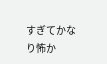すぎてかなり怖か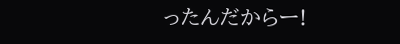ったんだからー!